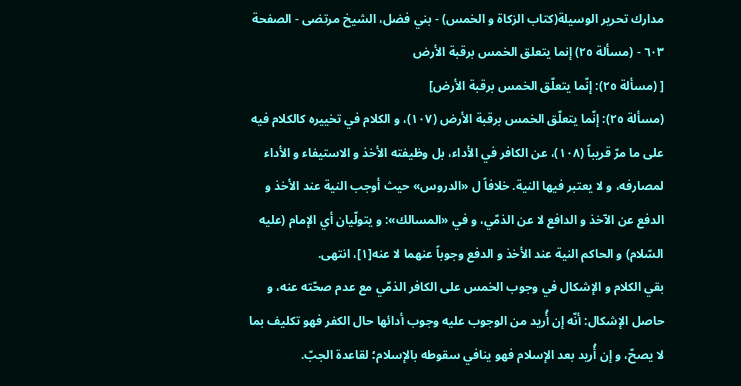مدارك تحرير الوسيلة(كتاب الزكاة و الخمس) - بني فضل، الشيخ مرتضى - الصفحة ٦٠٣ - (مسألة ٢٥) إنما يتعلق الخمس برقبة الأرض
[ (مسألة ٢٥): إنّما يتعلّق الخمس برقبة الأرض]
(مسألة ٢٥): إنّما يتعلّق الخمس برقبة الأرض (١٠٧)، و الكلام في تخييره كالكلام فيه على ما مرّ قريباً (١٠٨)، عن الكافر في الأداء، بل وظيفته الأخذ و الاستيفاء و الأداء لمصارفه، و لا يعتبر فيها النية. خلافاً ل «الدروس» حيث أوجب النية عند الأخذ و الدفع عن الآخذ و الدافع لا عن الذمّي، و في «المسالك»: و يتولّيان أي الإمام (عليه السّلام) و الحاكم النية عند الأخذ و الدفع وجوباً عنهما لا عنه[١]، انتهى.
بقي الكلام و الإشكال في وجوب الخمس على الكافر الذمّي مع عدم صحّته عنه، و حاصل الإشكال: أنّه إن أُريد من الوجوب عليه وجوب أدائها حال الكفر فهو تكليف بما لا يصحّ، و إن أُريد بعد الإسلام فهو ينافي سقوطه بالإسلام؛ لقاعدة الجبّ.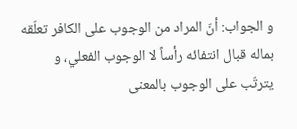و الجواب: أنّ المراد من الوجوب على الكافر تعلّقه بماله قبال انتفائه رأساً لا الوجوب الفعلي، و يترتّب على الوجوب بالمعنى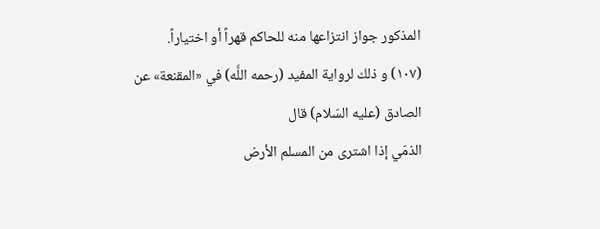المذكور جواز انتزاعها منه للحاكم قهراً أو اختياراً.
(١٠٧) و ذلك لرواية المفيد (رحمه اللَّه) في «المقنعة» عن الصادق (عليه السّلام) قال
الذمّي إذا اشترى من المسلم الأرض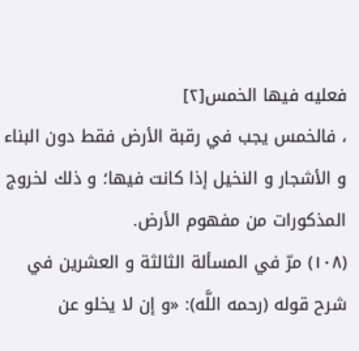فعليه فيها الخمس[٢]
، فالخمس يجب في رقبة الأرض فقط دون البناء و الأشجار و النخيل إذا كانت فيها؛ و ذلك لخروج المذكورات من مفهوم الأرض.
(١٠٨) مرّ في المسألة الثالثة و العشرين في شرح قوله (رحمه اللَّه): «و إن لا يخلو عن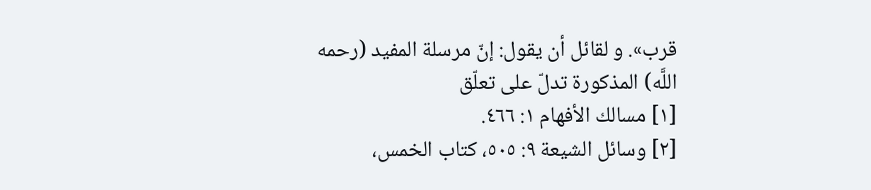قرب». و لقائل أن يقول: إنّ مرسلة المفيد (رحمه اللَّه) المذكورة تدلّ على تعلّق
[١] مسالك الأفهام ١: ٤٦٦.
[٢] وسائل الشيعة ٩: ٥٠٥، كتاب الخمس،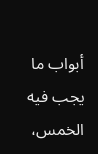أبواب ما يجب فيه الخمس،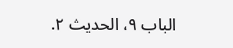الباب ٩، الحديث ٢.